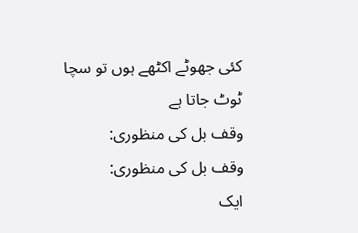کئی جھوٹے اکٹھے ہوں تو سچا ٹوٹ جاتا ہے
وقف بل کی منظوری:
وقف بل کی منظوری:
ایک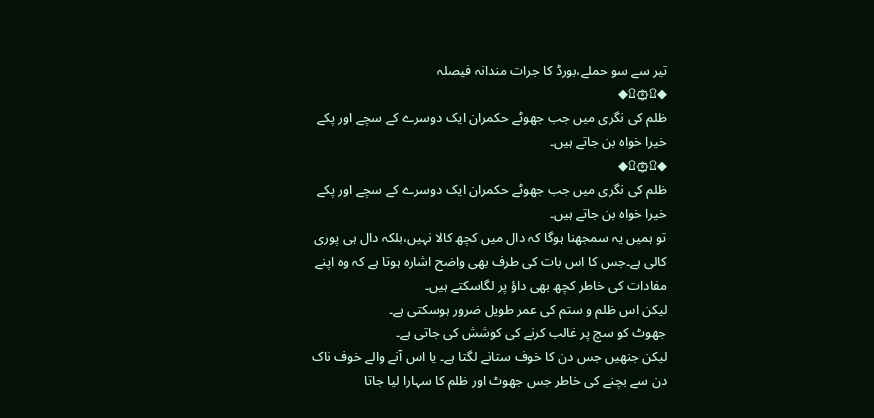تیر سے سو حملے،بورڈ کا جرات مندانہ فیصلہ
◆۩۞۩◆
ظلم کی نگری میں جب جھوٹے حکمران ایک دوسرے کے سچے اور پکے خیرا خواہ بن جاتے ہیں۔
◆۩۞۩◆
ظلم کی نگری میں جب جھوٹے حکمران ایک دوسرے کے سچے اور پکے خیرا خواہ بن جاتے ہیں۔
تو ہمیں یہ سمجھنا ہوگا کہ دال میں کچھ کالا نہیں،بلکہ دال ہی پوری کالی ہے۔جس کا اس بات کی طرف بھی واضح اشارہ ہوتا ہے کہ وہ اپنے مفادات کی خاطر کچھ بھی داؤ پر لگاسکتے ہیں۔
لیکن اس ظلم و ستم کی عمر طویل ضرور ہوسکتی ہے۔
جھوٹ کو سچ پر غالب کرنے کی کوشش کی جاتی ہے۔
لیکن جنھیں جس دن کا خوف ستانے لگتا ہے۔ یا اس آنے والے خوف ناک دن سے بچنے کی خاطر جس جھوٹ اور ظلم کا سہارا لیا جاتا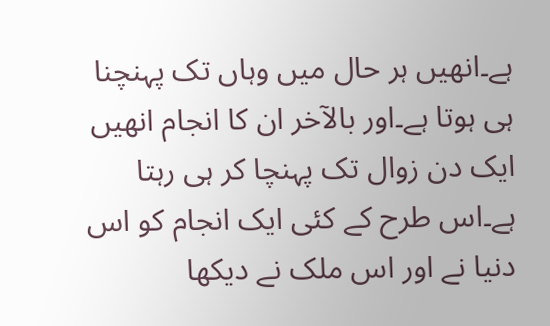ہے۔انھیں ہر حال میں وہاں تک پہنچنا ہی ہوتا ہے۔اور بالآخر ان کا انجام انھیں ایک دن زوال تک پہنچا کر ہی رہتا ہے۔اس طرح کے کئی ایک انجام کو اس دنیا نے اور اس ملک نے دیکھا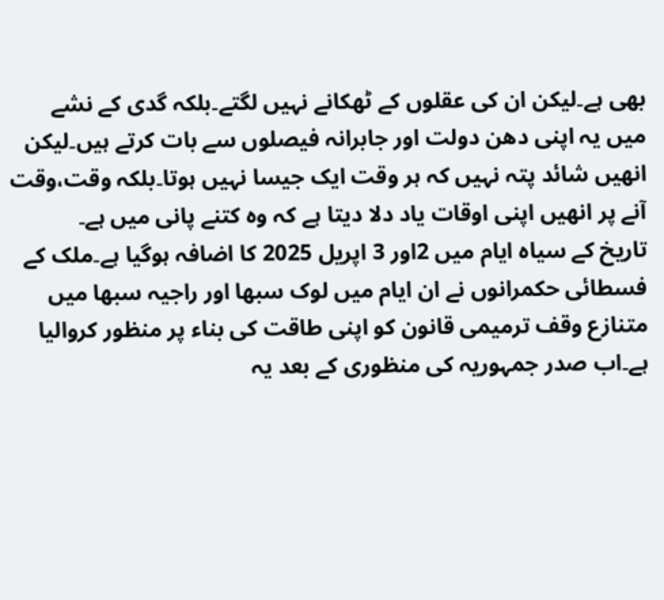بھی ہے۔لیکن ان کی عقلوں کے ٹھکانے نہیں لگتے۔بلکہ گدی کے نشے میں یہ اپنی دھن دولت اور جابرانہ فیصلوں سے بات کرتے ہیں۔لیکن انھیں شائد پتہ نہیں کہ ہر وقت ایک جیسا نہیں ہوتا۔بلکہ وقت،وقت آنے پر انھیں اپنی اوقات یاد دلا دیتا ہے کہ وہ کتنے پانی میں ہے۔
تاریخ کے سیاہ ایام میں 2اور 3 اپریل 2025 کا اضافہ ہوگیا ہے۔ملک کے فسطائی حکمرانوں نے ان ایام میں لوک سبھا اور راجیہ سبھا میں متنازع وقف ترمیمی قانون کو اپنی طاقت کی بناء پر منظور کروالیا ہے۔اب صدر جمہوریہ کی منظوری کے بعد یہ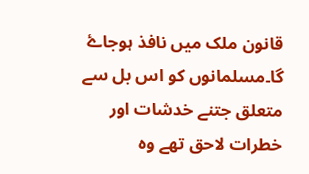قانون ملک میں نافذ ہوجاۓ گا۔مسلمانوں کو اس بل سے متعلق جتنے خدشات اور خطرات لاحق تھے وہ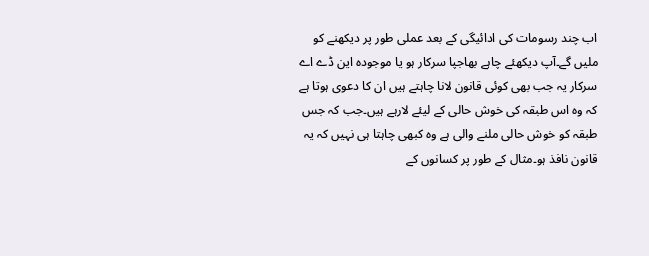اب چند رسومات کی ادائیگی کے بعد عملی طور پر دیکھنے کو ملیں گے۔آپ دیکھئے چاہے بھاجپا سرکار ہو یا موجودہ این ڈے اے سرکار یہ جب بھی کوئی قانون لانا چاہتے ہیں ان کا دعوی ہوتا ہے کہ وہ اس طبقہ کی خوش حالی کے لیئے لارہے ہیں۔جب کہ جس طبقہ کو خوش حالی ملنے والی ہے وہ کبھی چاہتا ہی نہیں کہ یہ قانون نافذ ہو۔مثال کے طور پر کسانوں کے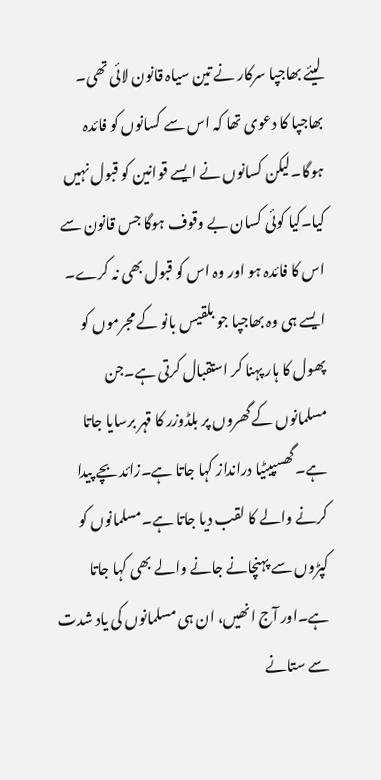لیئے بھاجپا سرکار نے تین سیاہ قانون لائی تھی۔ بھاجپا کا دعوی تھا کہ اس سے کسانوں کو فائدہ ہوگا۔لیکن کسانوں نے ایسے قوانین کو قبول نہیں کیا۔کیا کوئی کسان بے وقوف ہوگا جس قانون سے اس کا فائدہ ہو اور وہ اس کو قبول بھی نہ کرے۔
ایسے ہی وہ بھاجپا جو بلقیس بانو کے مجرموں کو پھول کا ہار پہنا کر استقبال کرتی ہے۔جن مسلمانوں کے گھروں پر بلڈوزر کا قہر برسایا جاتا ہے۔گھسپیٹیا درانداز کہا جاتا ہے۔زائد بچے پیدا کرنے والے کا لقب دیا جاتا ہے۔مسلمانوں کو کپڑوں سے پہنچانے جانے والے بھی کہا جاتا ہے۔اور آج انھیں، ان ہی مسلمانوں کی یاد شدت سے ستانے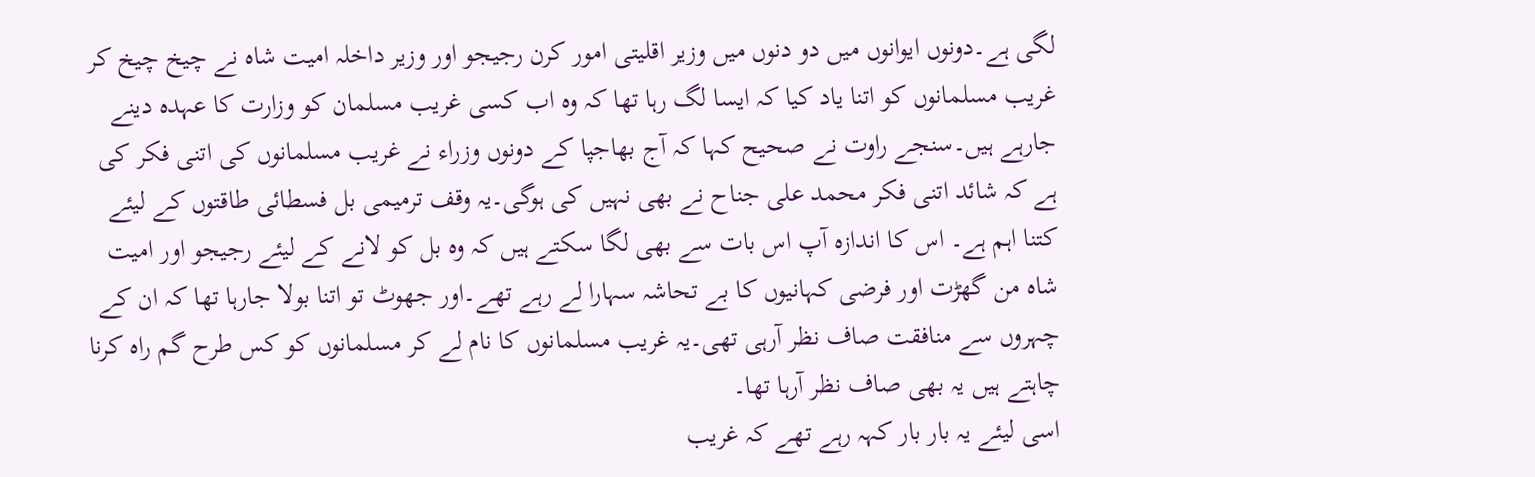لگی ہے۔دونوں ایوانوں میں دو دنوں میں وزیر اقلیتی امور کرن رجیجو اور وزیر داخلہ امیت شاہ نے چیخ چیخ کر غریب مسلمانوں کو اتنا یاد کیا کہ ایسا لگ رہا تھا کہ وہ اب کسی غریب مسلمان کو وزارت کا عہدہ دینے جارہے ہیں۔سنجے راوت نے صحیح کہا کہ آج بھاجپا کے دونوں وزراء نے غریب مسلمانوں کی اتنی فکر کی ہے کہ شائد اتنی فکر محمد علی جناح نے بھی نہیں کی ہوگی۔یہ وقف ترمیمی بل فسطائی طاقتوں کے لیئے کتنا اہم ہے۔ اس کا اندازہ آپ اس بات سے بھی لگا سکتے ہیں کہ وہ بل کو لانے کے لیئے رجیجو اور امیت شاہ من گھڑت اور فرضی کہانیوں کا بے تحاشہ سہارا لے رہے تھے۔اور جھوٹ تو اتنا بولا جارہا تھا کہ ان کے چہروں سے منافقت صاف نظر آرہی تھی۔یہ غریب مسلمانوں کا نام لے کر مسلمانوں کو کس طرح گم راہ کرنا چاہتے ہیں یہ بھی صاف نظر آرہا تھا۔
اسی لیئے یہ بار بار کہہ رہے تھے کہ غریب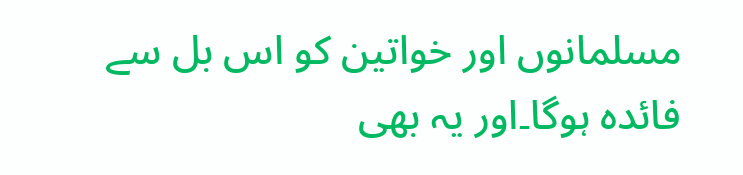مسلمانوں اور خواتین کو اس بل سے فائدہ ہوگا۔اور یہ بھی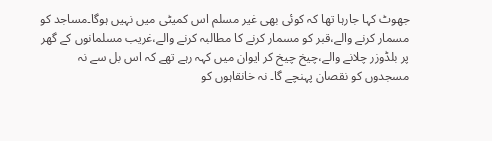جھوٹ کہا جارہا تھا کہ کوئی بھی غیر مسلم اس کمیٹی میں نہیں ہوگا۔مساجد کو مسمار کرنے والے،قبر کو مسمار کرنے کا مطالبہ کرنے والے،غریب مسلمانوں کے گھر پر بلڈوزر چلانے والے،چیخ چیخ کر ایوان میں کہہ رہے تھے کہ اس بل سے نہ مسجدوں کو نقصان پہنچے گا۔ نہ خانقاہوں کو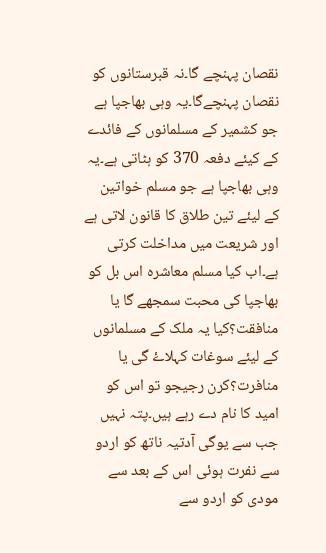نقصان پہنچے گا۔نہ قبرستانوں کو نقصان پہنچےگا۔یہ وہی بھاجپا ہے جو کشمیر کے مسلمانوں کے فائدے کے کیئے دفعہ 370 کو ہٹاتی ہے۔یہ وہی بھاجپا ہے جو مسلم خواتین کے لیئے تین طلاق کا قانون لاتی ہے اور شریعت میں مداخلت کرتی ہے۔اب کیا مسلم معاشرہ اس بل کو بھاجپا کی محبت سمجھے گا یا منافقت؟کیا یہ ملک کے مسلمانوں کے لیئے سوغات کہلاۓ گی یا منافرت؟کرن رجیجو تو اس کو امید کا نام دے رہے ہیں۔پتہ نہیں جب سے یوگی آدتیہ ناتھ کو اردو سے نفرت ہوئی اس کے بعد سے مودی کو اردو سے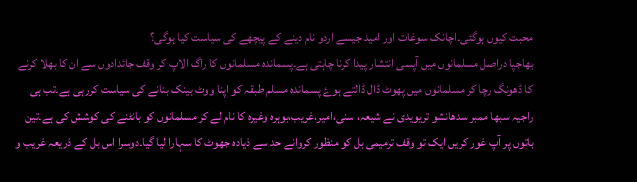محبت کیوں ہوگئی۔اچانک سوغات اور امید جیسے اردو نام دینے کے پیچھے کی سیاست کیا ہوگی؟
بھاجپا دراصل مسلمانوں میں آپسی انتشار پیدا کرنا چاہتی ہے۔پسماندہ مسلمانوں کا راگ الاپ کر وقف جائدادوں سے ان کا بھلا کرنے کا ڈھونگ رچا کر مسلمانوں میں پھوٹ ڈال ڈالتے ہوۓ پسماندہ مسلم طبقہ کو اپنا ووٹ بینک بنانے کی سیاست کررہی ہے۔تب ہی راجیہ سبھا ممبر سدھانشو تریویدی نے شیعہ، سنی،امیر،غریب،بوہرہ وغیرہ کا نام لے کر مسلمانوں کو بانٹنے کی کوشش کی ہے۔تین باتوں پر آپ غور کریں ایک تو وقف ترمیمی بل کو منظور کروانے حد سے ذیادہ جھوٹ کا سہارا لیا گیا۔دوسرا اس بل کے ذریعہ غریب و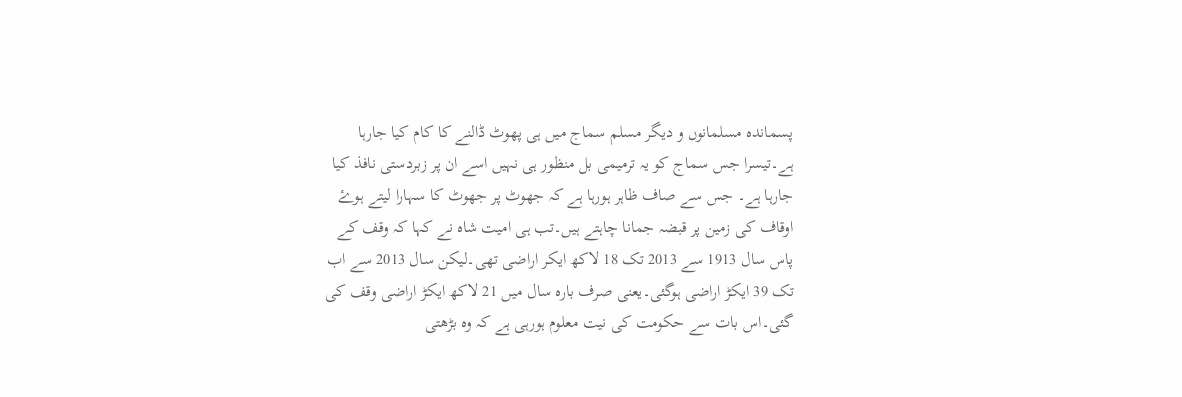پسماندہ مسلمانوں و دیگر مسلم سماج میں ہی پھوٹ ڈالنے کا کام کیا جارہا ہے۔تیسرا جس سماج کو یہ ترمیمی بل منظور ہی نہیں اسے ان پر زبردستی نافذ کیا جارہا ہے۔ جس سے صاف ظاہر ہورہا ہے کہ جھوٹ پر جھوٹ کا سہارا لیتے ہوۓ اوقاف کی زمین پر قبضہ جمانا چاہتے ہیں۔تب ہی امیت شاہ نے کہا کہ وقف کے پاس سال 1913 سے 2013 تک 18 لاکھ ایکر اراضی تھی۔لیکن سال 2013 سے اب تک 39 ایکڑ اراضی ہوگئی۔یعنی صرف بارہ سال میں 21 لاکھ ایکڑ اراضی وقف کی گئی۔اس بات سے حکومت کی نیت معلوم ہورہی ہے کہ وہ بڑھتی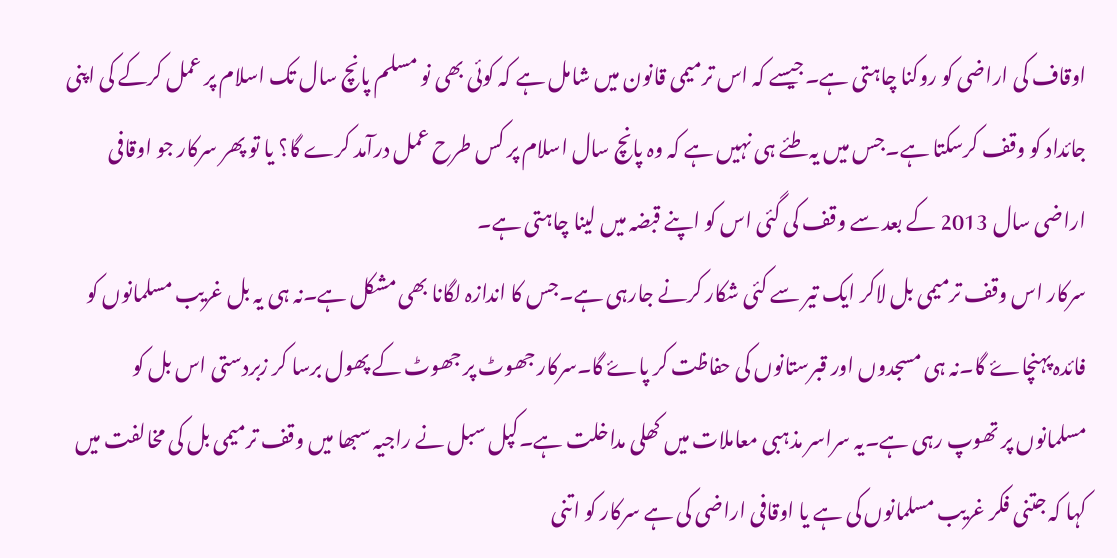اوقاف کی اراضی کو روکنا چاہتی ہے۔جیسے کہ اس ترمیمی قانون میں شامل ہے کہ کوئی بھی نو مسلم پانچ سال تک اسلام پر عمل کرکے کی اپنی جائداد کو وقف کرسکتا ہے۔جس میں یہ طئے ہی نہیں ہے کہ وہ پانچ سال اسلام پر کس طرح عمل درآمد کرے گا؟ یا تو پھر سرکار جو اوقافی اراضی سال 2013 کے بعد سے وقف کی گئی اس کو اپنے قبضہ میں لینا چاہتی ہے۔
سرکار اس وقف ترمیمی بل لاکر ایک تیر سے کئی شکار کرنے جارہی ہے۔جس کا اندازہ لگانا بھی مشکل ہے۔نہ ہی یہ بل غریب مسلمانوں کو فائدہ پہنچاۓ گا۔نہ ہی مسجدوں اور قبرستانوں کی حفاظت کر پاۓ گا۔سرکار جھوٹ پر جھوٹ کے پھول برسا کر زبردستی اس بل کو مسلمانوں پر تھوپ رہی ہے۔یہ سراسر مذہبی معاملات میں کھلی مداخلت ہے۔کپل سبل نے راجیہ سبھا میں وقف ترمیمی بل کی مخالفت میں کہا کہ جتنی فکر غریب مسلمانوں کی ہے یا اوقافی اراضی کی ہے سرکار کو اتنی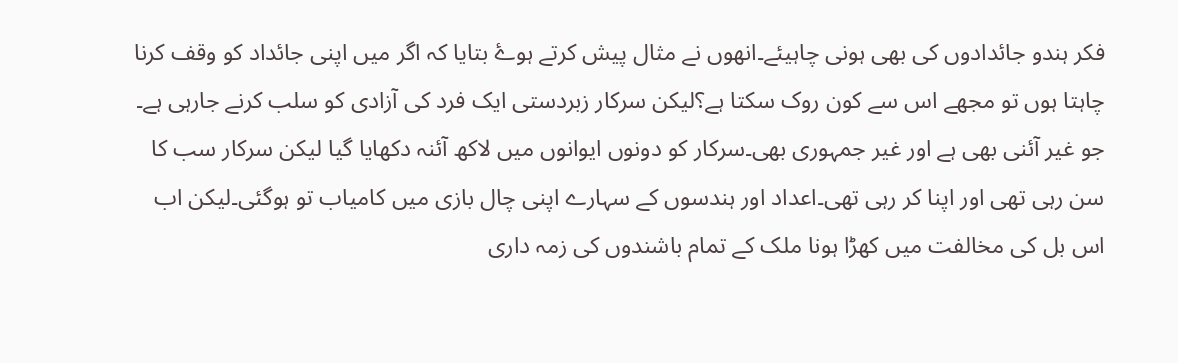فکر ہندو جائدادوں کی بھی ہونی چاہیئے۔انھوں نے مثال پیش کرتے ہوۓ بتایا کہ اگر میں اپنی جائداد کو وقف کرنا چاہتا ہوں تو مجھے اس سے کون روک سکتا ہے؟لیکن سرکار زبردستی ایک فرد کی آزادی کو سلب کرنے جارہی ہے۔ جو غیر آئنی بھی ہے اور غیر جمہوری بھی۔سرکار کو دونوں ایوانوں میں لاکھ آئنہ دکھایا گیا لیکن سرکار سب کا سن رہی تھی اور اپنا کر رہی تھی۔اعداد اور ہندسوں کے سہارے اپنی چال بازی میں کامیاب تو ہوگئی۔لیکن اب اس بل کی مخالفت میں کھڑا ہونا ملک کے تمام باشندوں کی زمہ داری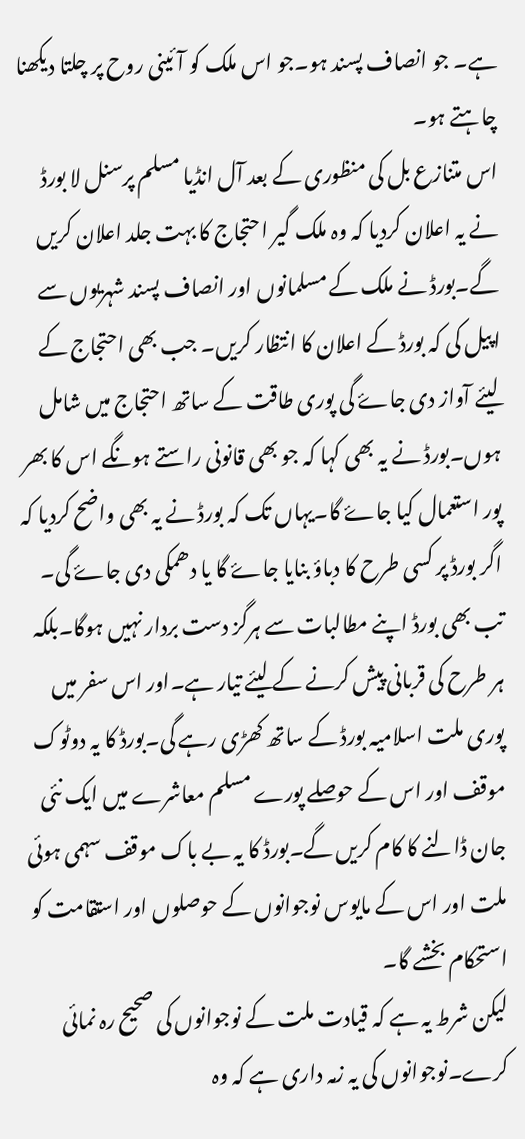ہے۔ جو انصاف پسند ہو۔جو اس ملک کو آئینی روح پر چلتا دیکھنا چاہتے ہو۔
اس متنازع بل کی منظوری کے بعد آل انڈیا مسلم پرسنل لا بورڈ نے یہ اعلان کردیا کہ وہ ملک گیر احتجاج کا بہت جلد اعلان کریں گے۔بورڈ نے ملک کے مسلمانوں اور انصاف پسند شہریوں سے اپیل کی کہ بورڈ کے اعلان کا انتظار کریں۔ جب بھی احتجاج کے لیئے آواز دی جاۓ گی پوری طاقت کے ساتھ احتجاج میں شامل ہوں۔بورڈ نے یہ بھی کہا کہ جو بھی قانونی راستے ہونگے اس کا بھر پور استعمال کیا جاۓ گا۔یہاں تک کہ بورڈ نے یہ بھی واضح کردیا کہ اگر بورڈ پر کسی طرح کا دباؤ بنایا جاۓ گا یا دھمکی دی جاۓ گی۔ تب بھی بورڈ اپنے مطالبات سے ہرگز دست بردار نہیں ہوگا۔بلکہ ہر طرح کی قربانی پیش کرنے کے لیئے تیار ہے۔اور اس سفر میں پوری ملت اسلامیہ بورڈ کے ساتھ کھڑی رہے گی۔بورڈ کا یہ دوٹوک موقف اور اس کے حوصلے پورے مسلم معاشرے میں ایک نئی جان ڈالنے کا کام کریں گے۔بورڈ کا یہ بے باک موقف سہمی ہوئی ملت اور اس کے مایوس نوجوانوں کے حوصلوں اور استقامت کو استحکام بخشے گا۔
لیکن شرط یہ ہے کہ قیادت ملت کے نوجوانوں کی صحیح رہ نمائی کرے۔نوجوانوں کی یہ زمہ داری ہے کہ وہ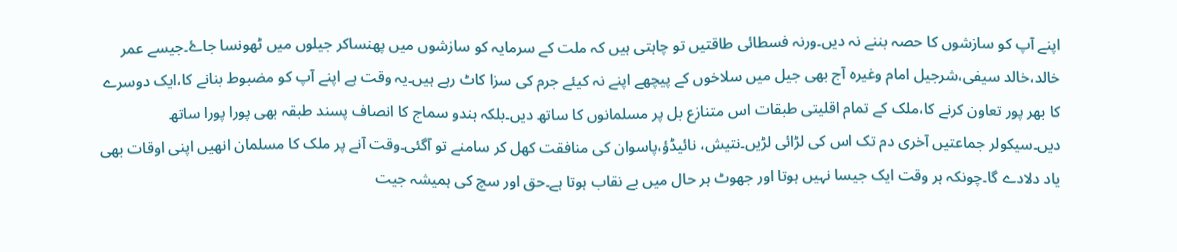اپنے آپ کو سازشوں کا حصہ بننے نہ دیں۔ورنہ فسطائی طاقتیں تو چاہتی ہیں کہ ملت کے سرمایہ کو سازشوں میں پھنساکر جیلوں میں ٹھونسا جاۓ۔جیسے عمر خالد،خالد سیفی،شرجیل امام وغیرہ آج بھی جیل میں سلاخوں کے پیچھے اپنے نہ کیئے جرم کی سزا کاٹ رہے ہیں۔یہ وقت ہے اپنے آپ کو مضبوط بنانے کا،ایک دوسرے کا بھر پور تعاون کرنے کا،ملک کے تمام اقلیتی طبقات اس متنازع بل پر مسلمانوں کا ساتھ دیں۔بلکہ ہندو سماج کا انصاف پسند طبقہ بھی پورا پورا ساتھ دیں۔سیکولر جماعتیں آخری دم تک اس کی لڑائی لڑیں۔نتیش، نائیڈؤ،پاسوان کی منافقت کھل کر سامنے تو آگئی۔وقت آنے پر ملک کا مسلمان انھیں اپنی اوقات بھی یاد دلادے گا۔چونکہ ہر وقت ایک جیسا نہیں ہوتا اور جھوٹ ہر حال میں بے نقاب ہوتا ہے۔حق اور سچ کی ہمیشہ جیت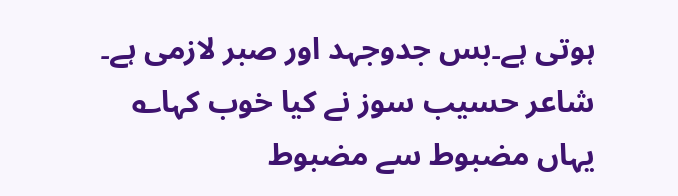ہوتی ہے۔بس جدوجہد اور صبر لازمی ہے۔ شاعر حسیب سوز نے کیا خوب کہا؎
یہاں مضبوط سے مضبوط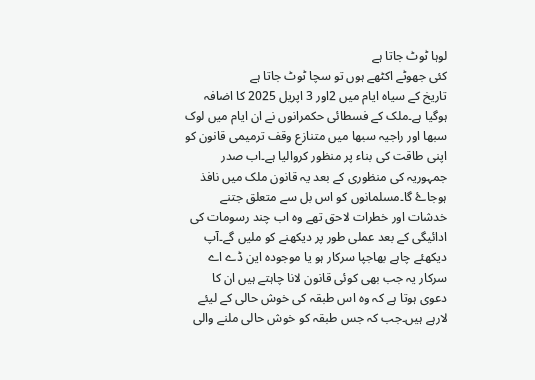لوہا ٹوٹ جاتا ہے
کئی جھوٹے اکٹھے ہوں تو سچا ٹوٹ جاتا ہے
تاریخ کے سیاہ ایام میں 2اور 3 اپریل 2025 کا اضافہ ہوگیا ہے۔ملک کے فسطائی حکمرانوں نے ان ایام میں لوک سبھا اور راجیہ سبھا میں متنازع وقف ترمیمی قانون کو اپنی طاقت کی بناء پر منظور کروالیا ہے۔اب صدر جمہوریہ کی منظوری کے بعد یہ قانون ملک میں نافذ ہوجاۓ گا۔مسلمانوں کو اس بل سے متعلق جتنے خدشات اور خطرات لاحق تھے وہ اب چند رسومات کی ادائیگی کے بعد عملی طور پر دیکھنے کو ملیں گے۔آپ دیکھئے چاہے بھاجپا سرکار ہو یا موجودہ این ڈے اے سرکار یہ جب بھی کوئی قانون لانا چاہتے ہیں ان کا دعوی ہوتا ہے کہ وہ اس طبقہ کی خوش حالی کے لیئے لارہے ہیں۔جب کہ جس طبقہ کو خوش حالی ملنے والی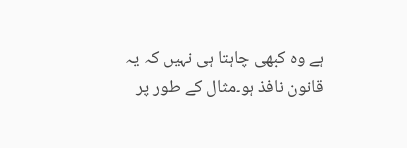ہے وہ کبھی چاہتا ہی نہیں کہ یہ قانون نافذ ہو۔مثال کے طور پر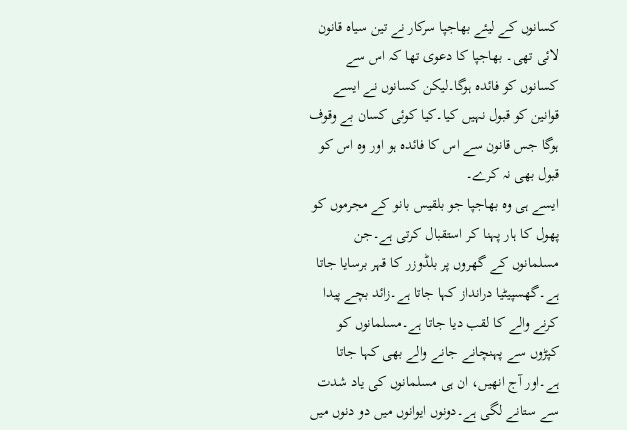کسانوں کے لیئے بھاجپا سرکار نے تین سیاہ قانون لائی تھی۔ بھاجپا کا دعوی تھا کہ اس سے کسانوں کو فائدہ ہوگا۔لیکن کسانوں نے ایسے قوانین کو قبول نہیں کیا۔کیا کوئی کسان بے وقوف ہوگا جس قانون سے اس کا فائدہ ہو اور وہ اس کو قبول بھی نہ کرے۔
ایسے ہی وہ بھاجپا جو بلقیس بانو کے مجرموں کو پھول کا ہار پہنا کر استقبال کرتی ہے۔جن مسلمانوں کے گھروں پر بلڈوزر کا قہر برسایا جاتا ہے۔گھسپیٹیا درانداز کہا جاتا ہے۔زائد بچے پیدا کرنے والے کا لقب دیا جاتا ہے۔مسلمانوں کو کپڑوں سے پہنچانے جانے والے بھی کہا جاتا ہے۔اور آج انھیں، ان ہی مسلمانوں کی یاد شدت سے ستانے لگی ہے۔دونوں ایوانوں میں دو دنوں میں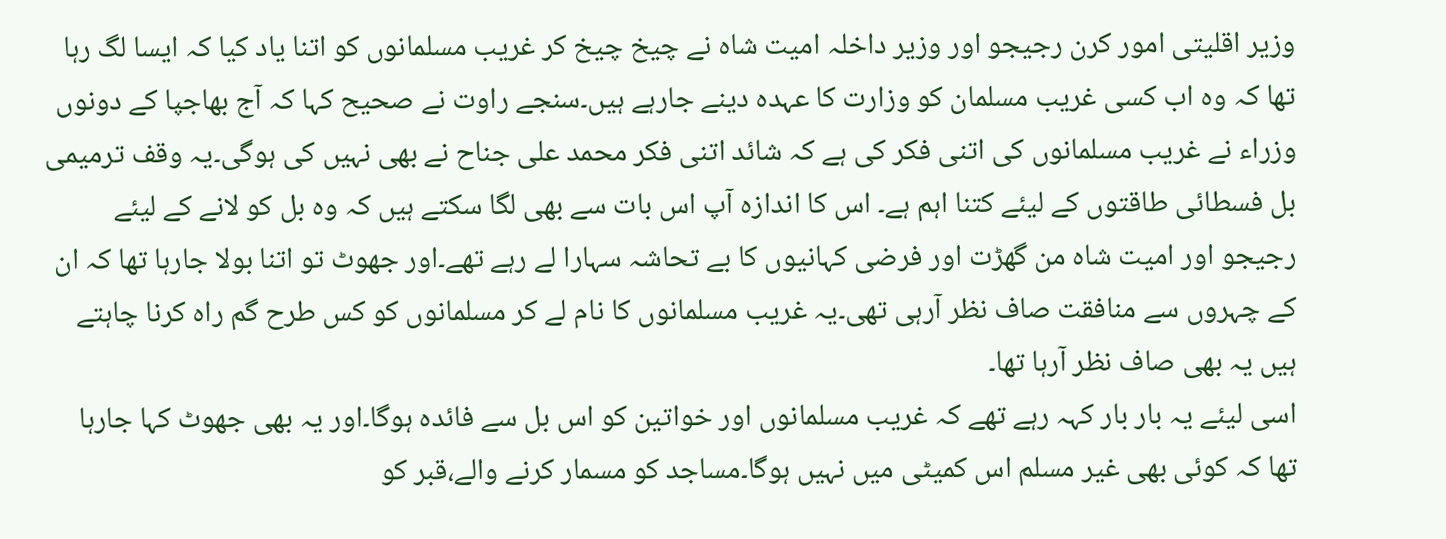وزیر اقلیتی امور کرن رجیجو اور وزیر داخلہ امیت شاہ نے چیخ چیخ کر غریب مسلمانوں کو اتنا یاد کیا کہ ایسا لگ رہا تھا کہ وہ اب کسی غریب مسلمان کو وزارت کا عہدہ دینے جارہے ہیں۔سنجے راوت نے صحیح کہا کہ آج بھاجپا کے دونوں وزراء نے غریب مسلمانوں کی اتنی فکر کی ہے کہ شائد اتنی فکر محمد علی جناح نے بھی نہیں کی ہوگی۔یہ وقف ترمیمی بل فسطائی طاقتوں کے لیئے کتنا اہم ہے۔ اس کا اندازہ آپ اس بات سے بھی لگا سکتے ہیں کہ وہ بل کو لانے کے لیئے رجیجو اور امیت شاہ من گھڑت اور فرضی کہانیوں کا بے تحاشہ سہارا لے رہے تھے۔اور جھوٹ تو اتنا بولا جارہا تھا کہ ان کے چہروں سے منافقت صاف نظر آرہی تھی۔یہ غریب مسلمانوں کا نام لے کر مسلمانوں کو کس طرح گم راہ کرنا چاہتے ہیں یہ بھی صاف نظر آرہا تھا۔
اسی لیئے یہ بار بار کہہ رہے تھے کہ غریب مسلمانوں اور خواتین کو اس بل سے فائدہ ہوگا۔اور یہ بھی جھوٹ کہا جارہا تھا کہ کوئی بھی غیر مسلم اس کمیٹی میں نہیں ہوگا۔مساجد کو مسمار کرنے والے،قبر کو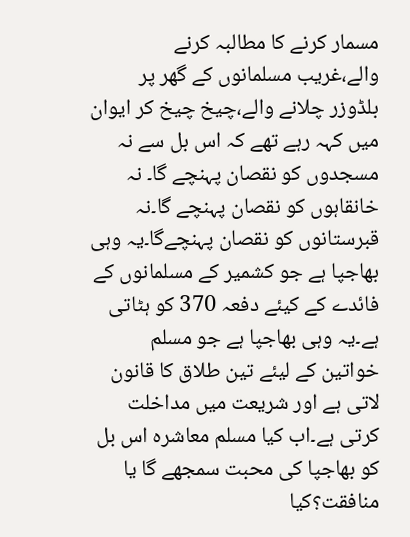مسمار کرنے کا مطالبہ کرنے والے،غریب مسلمانوں کے گھر پر بلڈوزر چلانے والے،چیخ چیخ کر ایوان میں کہہ رہے تھے کہ اس بل سے نہ مسجدوں کو نقصان پہنچے گا۔ نہ خانقاہوں کو نقصان پہنچے گا۔نہ قبرستانوں کو نقصان پہنچےگا۔یہ وہی بھاجپا ہے جو کشمیر کے مسلمانوں کے فائدے کے کیئے دفعہ 370 کو ہٹاتی ہے۔یہ وہی بھاجپا ہے جو مسلم خواتین کے لیئے تین طلاق کا قانون لاتی ہے اور شریعت میں مداخلت کرتی ہے۔اب کیا مسلم معاشرہ اس بل کو بھاجپا کی محبت سمجھے گا یا منافقت؟کیا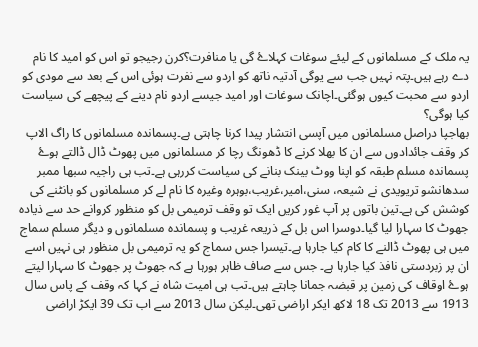یہ ملک کے مسلمانوں کے لیئے سوغات کہلاۓ گی یا منافرت؟کرن رجیجو تو اس کو امید کا نام دے رہے ہیں۔پتہ نہیں جب سے یوگی آدتیہ ناتھ کو اردو سے نفرت ہوئی اس کے بعد سے مودی کو اردو سے محبت کیوں ہوگئی۔اچانک سوغات اور امید جیسے اردو نام دینے کے پیچھے کی سیاست کیا ہوگی؟
بھاجپا دراصل مسلمانوں میں آپسی انتشار پیدا کرنا چاہتی ہے۔پسماندہ مسلمانوں کا راگ الاپ کر وقف جائدادوں سے ان کا بھلا کرنے کا ڈھونگ رچا کر مسلمانوں میں پھوٹ ڈال ڈالتے ہوۓ پسماندہ مسلم طبقہ کو اپنا ووٹ بینک بنانے کی سیاست کررہی ہے۔تب ہی راجیہ سبھا ممبر سدھانشو تریویدی نے شیعہ، سنی،امیر،غریب،بوہرہ وغیرہ کا نام لے کر مسلمانوں کو بانٹنے کی کوشش کی ہے۔تین باتوں پر آپ غور کریں ایک تو وقف ترمیمی بل کو منظور کروانے حد سے ذیادہ جھوٹ کا سہارا لیا گیا۔دوسرا اس بل کے ذریعہ غریب و پسماندہ مسلمانوں و دیگر مسلم سماج میں ہی پھوٹ ڈالنے کا کام کیا جارہا ہے۔تیسرا جس سماج کو یہ ترمیمی بل منظور ہی نہیں اسے ان پر زبردستی نافذ کیا جارہا ہے۔ جس سے صاف ظاہر ہورہا ہے کہ جھوٹ پر جھوٹ کا سہارا لیتے ہوۓ اوقاف کی زمین پر قبضہ جمانا چاہتے ہیں۔تب ہی امیت شاہ نے کہا کہ وقف کے پاس سال 1913 سے 2013 تک 18 لاکھ ایکر اراضی تھی۔لیکن سال 2013 سے اب تک 39 ایکڑ اراضی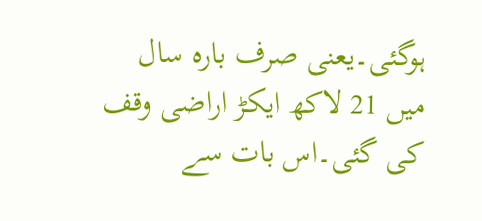ہوگئی۔یعنی صرف بارہ سال میں 21 لاکھ ایکڑ اراضی وقف کی گئی۔اس بات سے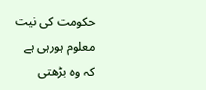حکومت کی نیت معلوم ہورہی ہے کہ وہ بڑھتی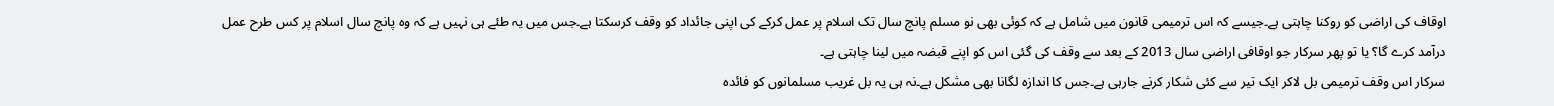اوقاف کی اراضی کو روکنا چاہتی ہے۔جیسے کہ اس ترمیمی قانون میں شامل ہے کہ کوئی بھی نو مسلم پانچ سال تک اسلام پر عمل کرکے کی اپنی جائداد کو وقف کرسکتا ہے۔جس میں یہ طئے ہی نہیں ہے کہ وہ پانچ سال اسلام پر کس طرح عمل درآمد کرے گا؟ یا تو پھر سرکار جو اوقافی اراضی سال 2013 کے بعد سے وقف کی گئی اس کو اپنے قبضہ میں لینا چاہتی ہے۔
سرکار اس وقف ترمیمی بل لاکر ایک تیر سے کئی شکار کرنے جارہی ہے۔جس کا اندازہ لگانا بھی مشکل ہے۔نہ ہی یہ بل غریب مسلمانوں کو فائدہ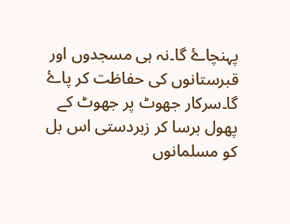پہنچاۓ گا۔نہ ہی مسجدوں اور قبرستانوں کی حفاظت کر پاۓ گا۔سرکار جھوٹ پر جھوٹ کے پھول برسا کر زبردستی اس بل کو مسلمانوں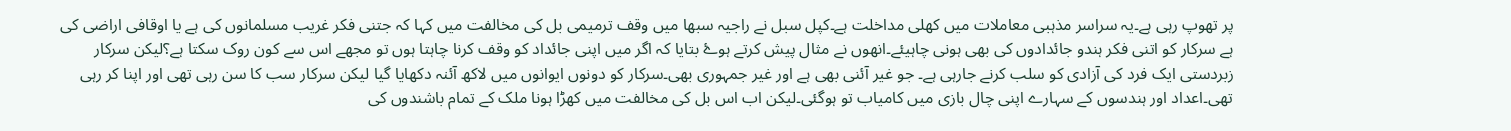پر تھوپ رہی ہے۔یہ سراسر مذہبی معاملات میں کھلی مداخلت ہے۔کپل سبل نے راجیہ سبھا میں وقف ترمیمی بل کی مخالفت میں کہا کہ جتنی فکر غریب مسلمانوں کی ہے یا اوقافی اراضی کی ہے سرکار کو اتنی فکر ہندو جائدادوں کی بھی ہونی چاہیئے۔انھوں نے مثال پیش کرتے ہوۓ بتایا کہ اگر میں اپنی جائداد کو وقف کرنا چاہتا ہوں تو مجھے اس سے کون روک سکتا ہے؟لیکن سرکار زبردستی ایک فرد کی آزادی کو سلب کرنے جارہی ہے۔ جو غیر آئنی بھی ہے اور غیر جمہوری بھی۔سرکار کو دونوں ایوانوں میں لاکھ آئنہ دکھایا گیا لیکن سرکار سب کا سن رہی تھی اور اپنا کر رہی تھی۔اعداد اور ہندسوں کے سہارے اپنی چال بازی میں کامیاب تو ہوگئی۔لیکن اب اس بل کی مخالفت میں کھڑا ہونا ملک کے تمام باشندوں کی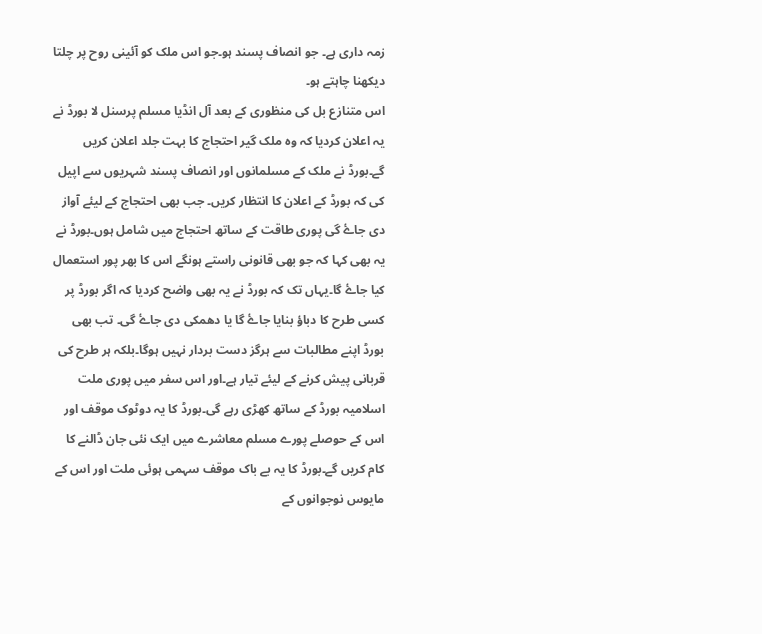زمہ داری ہے۔ جو انصاف پسند ہو۔جو اس ملک کو آئینی روح پر چلتا دیکھنا چاہتے ہو۔
اس متنازع بل کی منظوری کے بعد آل انڈیا مسلم پرسنل لا بورڈ نے یہ اعلان کردیا کہ وہ ملک گیر احتجاج کا بہت جلد اعلان کریں گے۔بورڈ نے ملک کے مسلمانوں اور انصاف پسند شہریوں سے اپیل کی کہ بورڈ کے اعلان کا انتظار کریں۔ جب بھی احتجاج کے لیئے آواز دی جاۓ گی پوری طاقت کے ساتھ احتجاج میں شامل ہوں۔بورڈ نے یہ بھی کہا کہ جو بھی قانونی راستے ہونگے اس کا بھر پور استعمال کیا جاۓ گا۔یہاں تک کہ بورڈ نے یہ بھی واضح کردیا کہ اگر بورڈ پر کسی طرح کا دباؤ بنایا جاۓ گا یا دھمکی دی جاۓ گی۔ تب بھی بورڈ اپنے مطالبات سے ہرگز دست بردار نہیں ہوگا۔بلکہ ہر طرح کی قربانی پیش کرنے کے لیئے تیار ہے۔اور اس سفر میں پوری ملت اسلامیہ بورڈ کے ساتھ کھڑی رہے گی۔بورڈ کا یہ دوٹوک موقف اور اس کے حوصلے پورے مسلم معاشرے میں ایک نئی جان ڈالنے کا کام کریں گے۔بورڈ کا یہ بے باک موقف سہمی ہوئی ملت اور اس کے مایوس نوجوانوں کے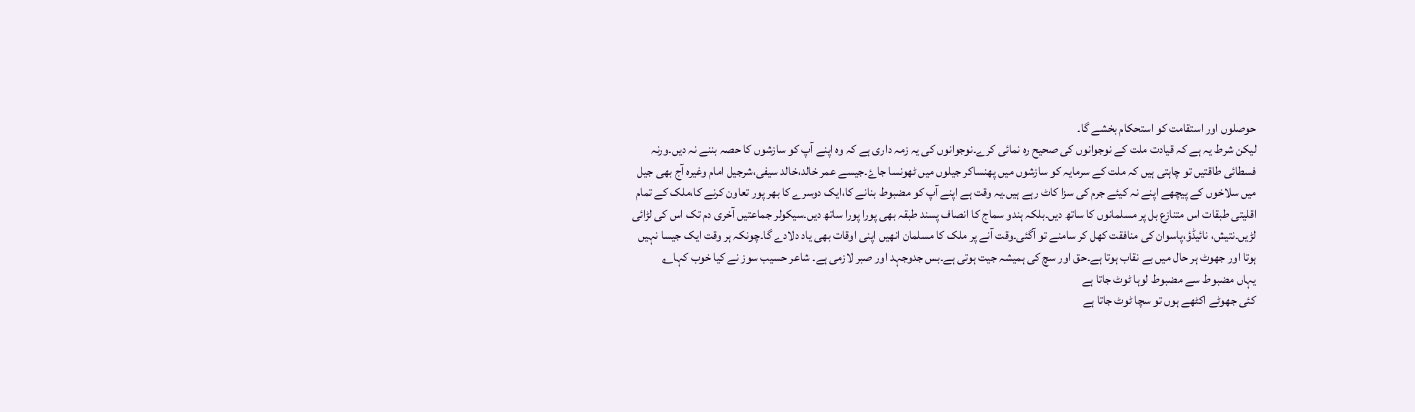حوصلوں اور استقامت کو استحکام بخشے گا۔
لیکن شرط یہ ہے کہ قیادت ملت کے نوجوانوں کی صحیح رہ نمائی کرے۔نوجوانوں کی یہ زمہ داری ہے کہ وہ اپنے آپ کو سازشوں کا حصہ بننے نہ دیں۔ورنہ فسطائی طاقتیں تو چاہتی ہیں کہ ملت کے سرمایہ کو سازشوں میں پھنساکر جیلوں میں ٹھونسا جاۓ۔جیسے عمر خالد،خالد سیفی،شرجیل امام وغیرہ آج بھی جیل میں سلاخوں کے پیچھے اپنے نہ کیئے جرم کی سزا کاٹ رہے ہیں۔یہ وقت ہے اپنے آپ کو مضبوط بنانے کا،ایک دوسرے کا بھر پور تعاون کرنے کا،ملک کے تمام اقلیتی طبقات اس متنازع بل پر مسلمانوں کا ساتھ دیں۔بلکہ ہندو سماج کا انصاف پسند طبقہ بھی پورا پورا ساتھ دیں۔سیکولر جماعتیں آخری دم تک اس کی لڑائی لڑیں۔نتیش، نائیڈؤ،پاسوان کی منافقت کھل کر سامنے تو آگئی۔وقت آنے پر ملک کا مسلمان انھیں اپنی اوقات بھی یاد دلادے گا۔چونکہ ہر وقت ایک جیسا نہیں ہوتا اور جھوٹ ہر حال میں بے نقاب ہوتا ہے۔حق اور سچ کی ہمیشہ جیت ہوتی ہے۔بس جدوجہد اور صبر لازمی ہے۔ شاعر حسیب سوز نے کیا خوب کہا؎
یہاں مضبوط سے مضبوط لوہا ٹوٹ جاتا ہے
کئی جھوٹے اکٹھے ہوں تو سچا ٹوٹ جاتا ہے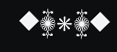◆۩۞۩◆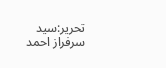تحریر:سید سرفراز احمد